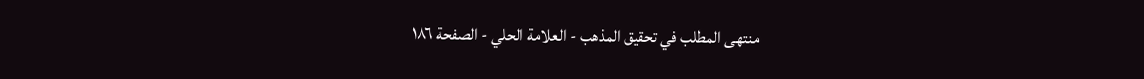منتهى المطلب في تحقيق المذهب - العلامة الحلي - الصفحة ١٨٦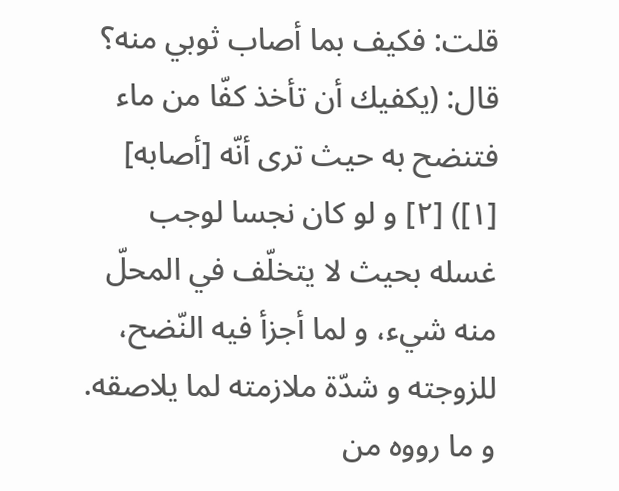قلت: فكيف بما أصاب ثوبي منه؟ قال: (يكفيك أن تأخذ كفّا من ماء فتنضح به حيث ترى أنّه [أصابه] [١]) [٢] و لو كان نجسا لوجب غسله بحيث لا يتخلّف في المحلّ منه شيء، و لما أجزأ فيه النّضح، للزوجته و شدّة ملازمته لما يلاصقه. و ما رووه من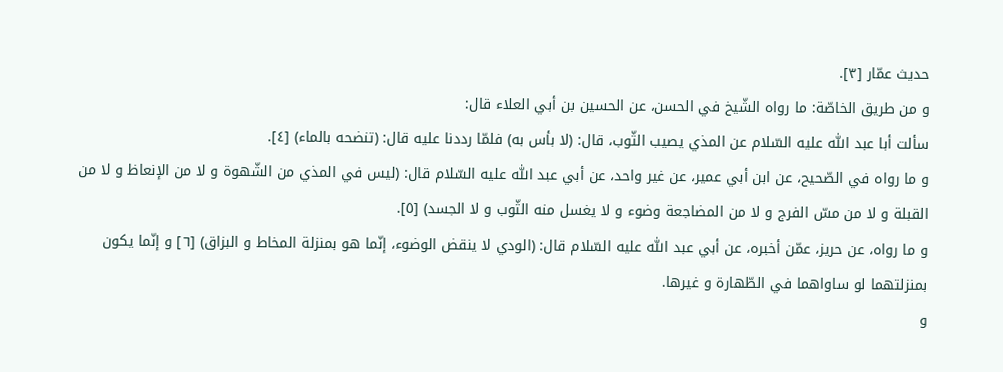حديث عمّار [٣].
و من طريق الخاصّة: ما رواه الشّيخ في الحسن، عن الحسين بن أبي العلاء قال:
سألت أبا عبد اللّٰه عليه السّلام عن المذي يصيب الثّوب، قال: (لا بأس به) فلمّا رددنا عليه قال: (تنضحه بالماء) [٤].
و ما رواه في الصّحيح، عن ابن أبي عمير، عن غير واحد، عن أبي عبد اللّٰه عليه السّلام قال: (ليس في المذي من الشّهوة و لا من الإنعاظ و لا من القبلة و لا من مسّ الفرج و لا من المضاجعة وضوء و لا يغسل منه الثّوب و لا الجسد) [٥].
و ما رواه، عن حريز، عمّن أخبره، عن أبي عبد اللّٰه عليه السّلام قال: (الودي لا ينقض الوضوء، إنّما هو بمنزلة المخاط و البزاق) [٦] و إنّما يكون بمنزلتهما لو ساواهما في الطّهارة و غيرها.
و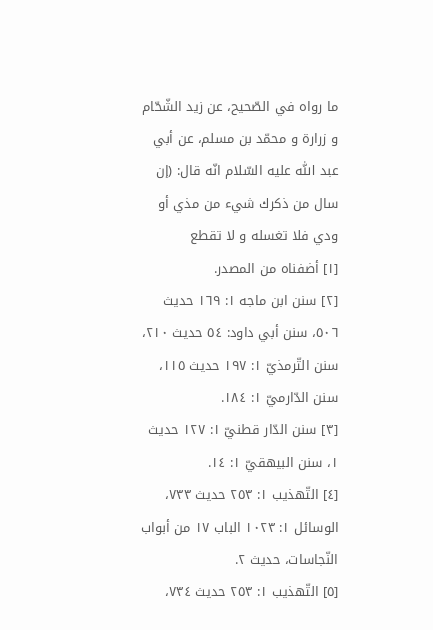ما رواه في الصّحيح، عن زيد الشّحّام و زرارة و محمّد بن مسلم، عن أبي عبد اللّٰه عليه السّلام انّه قال: (إن سال من ذكرك شيء من مذي أو ودي فلا تغسله و لا تقطع
[١] أضفناه من المصدر.
[٢] سنن ابن ماجه ١: ١٦٩ حديث ٥٠٦، سنن أبي داود: ٥٤ حديث ٢١٠، سنن التّرمذيّ ١: ١٩٧ حديث ١١٥، سنن الدّارميّ ١: ١٨٤.
[٣] سنن الدّار قطنيّ ١: ١٢٧ حديث ١، سنن البيهقيّ ١: ١٤.
[٤] التّهذيب ١: ٢٥٣ حديث ٧٣٣، الوسائل ١: ١٠٢٣ الباب ١٧ من أبواب النّجاسات، حديث ٢.
[٥] التّهذيب ١: ٢٥٣ حديث ٧٣٤،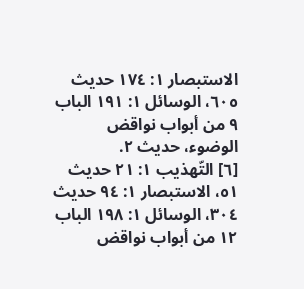الاستبصار ١: ١٧٤ حديث ٦٠٥، الوسائل ١: ١٩١ الباب ٩ من أبواب نواقض الوضوء، حديث ٢.
[٦] التّهذيب ١: ٢١ حديث ٥١، الاستبصار ١: ٩٤ حديث ٣٠٤، الوسائل ١: ١٩٨ الباب ١٢ من أبواب نواقض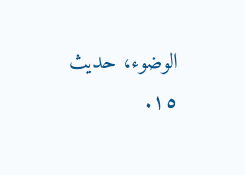الوضوء، حديث ١٥.